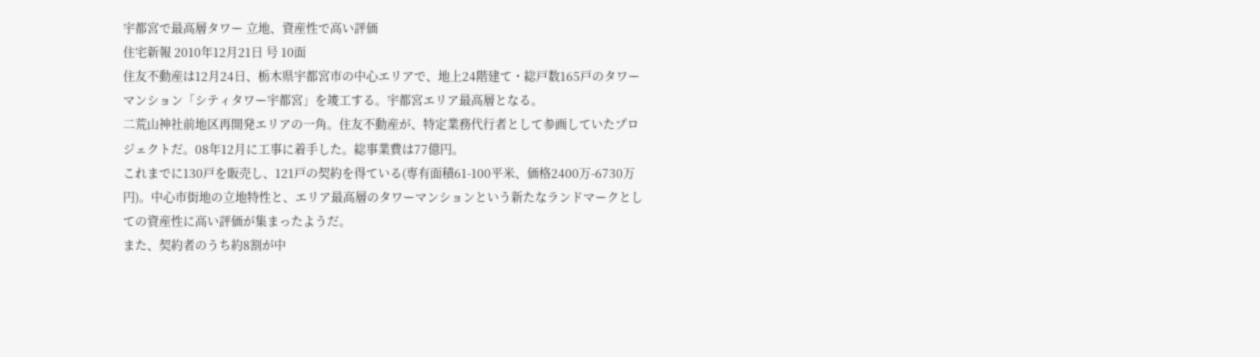宇都宮で最高層タワー 立地、資産性で高い評価
住宅新報 2010年12月21日 号 10面
住友不動産は12月24日、栃木県宇都宮市の中心エリアで、地上24階建て・総戸数165戸のタワーマンション「シティタワー宇都宮」を竣工する。宇都宮エリア最高層となる。
二荒山神社前地区再開発エリアの一角。住友不動産が、特定業務代行者として参画していたプロジェクトだ。08年12月に工事に着手した。総事業費は77億円。
これまでに130戸を販売し、121戸の契約を得ている(専有面積61-100平米、価格2400万-6730万円)。中心市街地の立地特性と、エリア最高層のタワーマンションという新たなランドマークとしての資産性に高い評価が集まったようだ。
また、契約者のうち約8割が中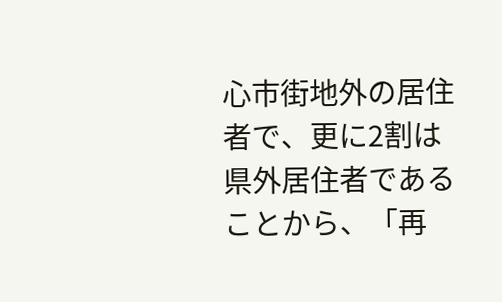心市街地外の居住者で、更に2割は県外居住者であることから、「再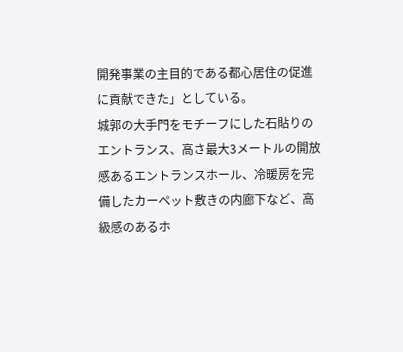開発事業の主目的である都心居住の促進に貢献できた」としている。
城郭の大手門をモチーフにした石貼りのエントランス、高さ最大3メートルの開放感あるエントランスホール、冷暖房を完備したカーペット敷きの内廊下など、高級感のあるホ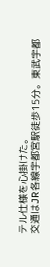テル仕様を心掛けた。
交通はJR各線宇都宮駅徒歩15分。東武宇都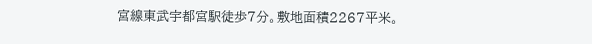宮線東武宇都宮駅徒歩7分。敷地面積2267平米。